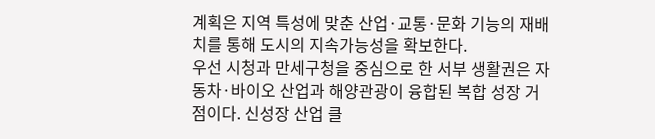계획은 지역 특성에 맞춘 산업·교통·문화 기능의 재배치를 통해 도시의 지속가능성을 확보한다.
우선 시청과 만세구청을 중심으로 한 서부 생활권은 자동차·바이오 산업과 해양관광이 융합된 복합 성장 거점이다. 신성장 산업 클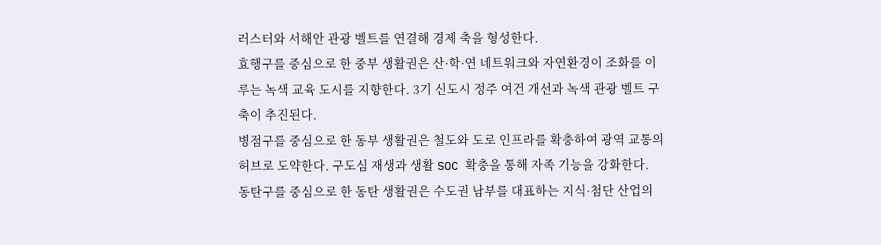러스터와 서해안 관광 벨트를 연결해 경제 축을 형성한다.
효행구를 중심으로 한 중부 생활권은 산·학·연 네트워크와 자연환경이 조화를 이루는 녹색 교육 도시를 지향한다. 3기 신도시 정주 여건 개선과 녹색 관광 벨트 구축이 추진된다.
병점구를 중심으로 한 동부 생활권은 철도와 도로 인프라를 확충하여 광역 교통의 허브로 도약한다. 구도심 재생과 생활 SOC 확충을 통해 자족 기능을 강화한다.
동탄구를 중심으로 한 동탄 생활권은 수도권 남부를 대표하는 지식·첨단 산업의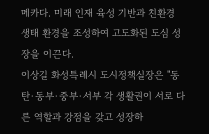메카다. 미래 인재 육성 기반과 친환경 생태 환경을 조성하여 고도화된 도심 성장을 이끈다.
이상길 화성특례시 도시정책실장은 "동탄·동부·중부·서부 각 생활권이 서로 다른 역할과 강점을 갖고 성장하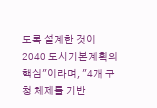도록 설계한 것이 2040 도시기본계획의 핵심"이라며, "4개 구청 체제를 기반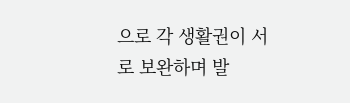으로 각 생활권이 서로 보완하며 발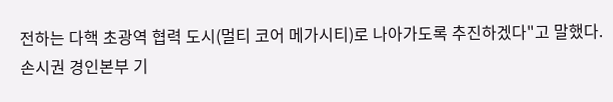전하는 다핵 초광역 협력 도시(멀티 코어 메가시티)로 나아가도록 추진하겠다"고 말했다.
손시권 경인본부 기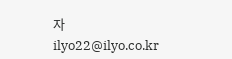자 ilyo22@ilyo.co.kr